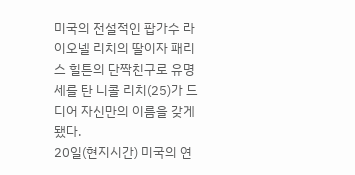미국의 전설적인 팝가수 라이오넬 리치의 딸이자 패리스 힐튼의 단짝친구로 유명세를 탄 니콜 리치(25)가 드디어 자신만의 이름을 갖게 됐다.
20일(현지시간) 미국의 연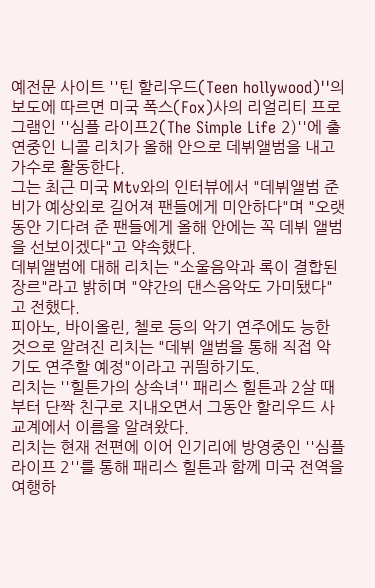예전문 사이트 ''틴 할리우드(Teen hollywood)''의 보도에 따르면 미국 폭스(Fox)사의 리얼리티 프로그램인 ''심플 라이프2(The Simple Life 2)''에 출연중인 니콜 리치가 올해 안으로 데뷔앨범을 내고 가수로 활동한다.
그는 최근 미국 Mtv와의 인터뷰에서 "데뷔앨범 준비가 예상외로 길어져 팬들에게 미안하다"며 "오랫동안 기다려 준 팬들에게 올해 안에는 꼭 데뷔 앨범을 선보이겠다"고 약속했다.
데뷔앨범에 대해 리치는 "소울음악과 록이 결합된 장르"라고 밝히며 "약간의 댄스음악도 가미됐다"고 전했다.
피아노, 바이올린, 첼로 등의 악기 연주에도 능한 것으로 알려진 리치는 "데뷔 앨범을 통해 직접 악기도 연주할 예정"이라고 귀띔하기도.
리치는 ''힐튼가의 상속녀'' 패리스 힐튼과 2살 때부터 단짝 친구로 지내오면서 그동안 할리우드 사교계에서 이름을 알려왔다.
리치는 현재 전편에 이어 인기리에 방영중인 ''심플 라이프 2''를 통해 패리스 힐튼과 함께 미국 전역을 여행하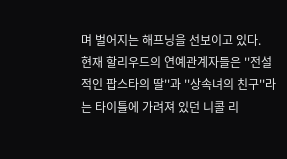며 벌어지는 해프닝을 선보이고 있다.
현재 할리우드의 연예관계자들은 ''전설적인 팝스타의 딸''과 ''상속녀의 친구''라는 타이틀에 가려져 있던 니콜 리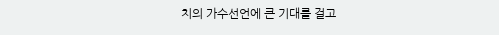치의 가수선언에 큰 기대를 걸고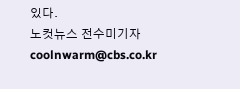있다.
노컷뉴스 전수미기자 coolnwarm@cbs.co.kr